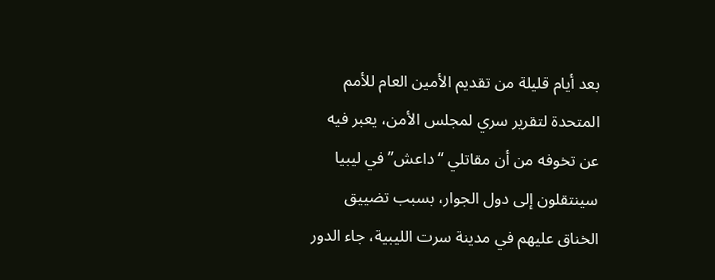بعد أيام قليلة من تقديم الأمين العام للأمم المتحدة لتقرير سري لمجلس الأمن، يعبر فيه عن تخوفه من أن مقاتلي “داعش” في ليبيا سينتقلون إلى دول الجوار، بسبب تضييق الخناق عليهم في مدينة سرت الليبية، جاء الدور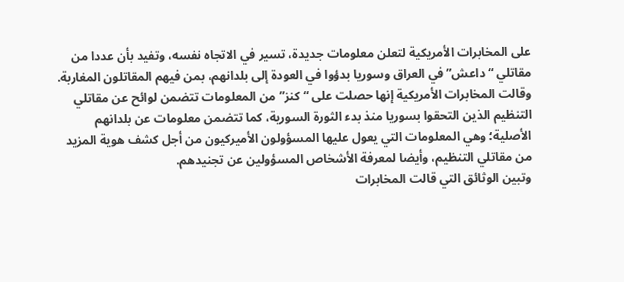على المخابرات الأمريكية لتعلن معلومات جديدة، تسير في الاتجاه نفسه، وتفيد بأن عددا من مقاتلي “داعش” في العراق وسوريا بدؤوا في العودة إلى بلدانهم، بمن فيهم المقاتلون المغاربة.
وقالت المخابرات الأمريكية إنها حصلت على “كنز” من المعلومات تتضمن لوائح عن مقاتلي التنظيم الذين التحقوا بسوريا منذ بدء الثورة السورية، كما تتضمن معلومات عن بلدانهم الأصلية؛ وهي المعلومات التي يعول عليها المسؤولون الأميركيون من أجل كشف هوية المزيد من مقاتلي التنظيم، وأيضا لمعرفة الأشخاص المسؤولين عن تجنيدهم.
وتبين الوثائق التي قالت المخابرات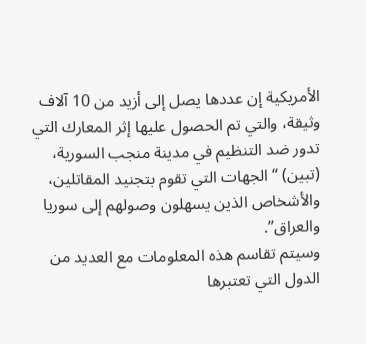الأمريكية إن عددها يصل إلى أزيد من 10 آلاف وثيقة، والتي تم الحصول عليها إثر المعارك التي تدور ضد التنظيم في مدينة منجب السورية، (تبين) “الجهات التي تقوم بتجنيد المقاتلين، والأشخاص الذين يسهلون وصولهم إلى سوريا والعراق”.
وسيتم تقاسم هذه المعلومات مع العديد من الدول التي تعتبرها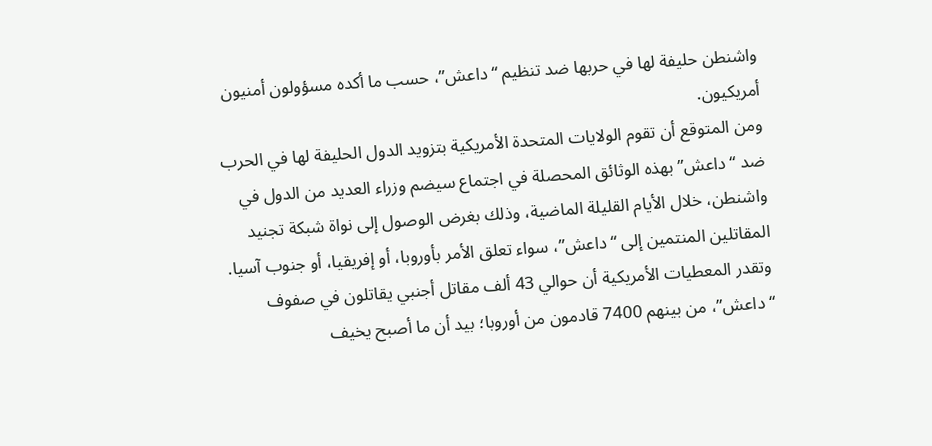واشنطن حليفة لها في حربها ضد تنظيم “داعش”، حسب ما أكده مسؤولون أمنيون أمريكيون.
ومن المتوقع أن تقوم الولايات المتحدة الأمريكية بتزويد الدول الحليفة لها في الحرب ضد “داعش” بهذه الوثائق المحصلة في اجتماع سيضم وزراء العديد من الدول في واشنطن، خلال الأيام القليلة الماضية، وذلك بغرض الوصول إلى نواة شبكة تجنيد المقاتلين المنتمين إلى “داعش”، سواء تعلق الأمر بأوروبا، أو إفريقيا، أو جنوب آسيا.
وتقدر المعطيات الأمريكية أن حوالي 43 ألف مقاتل أجنبي يقاتلون في صفوف “داعش”، من بينهم 7400 قادمون من أوروبا؛ بيد أن ما أصبح يخيف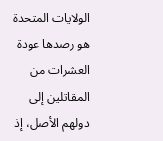الولايات المتحدة هو رصدها عودة العشرات من المقاتلين إلى دولهم الأصل، إذ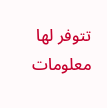تتوفر لها معلومات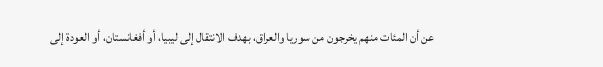عن أن المئات منهم يخرجون من سوريا والعراق، بهدف الانتقال إلى ليبيا، أو أفغانستان، أو العودة إلى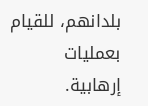بلدانهم، للقيام بعمليات إرهابية.